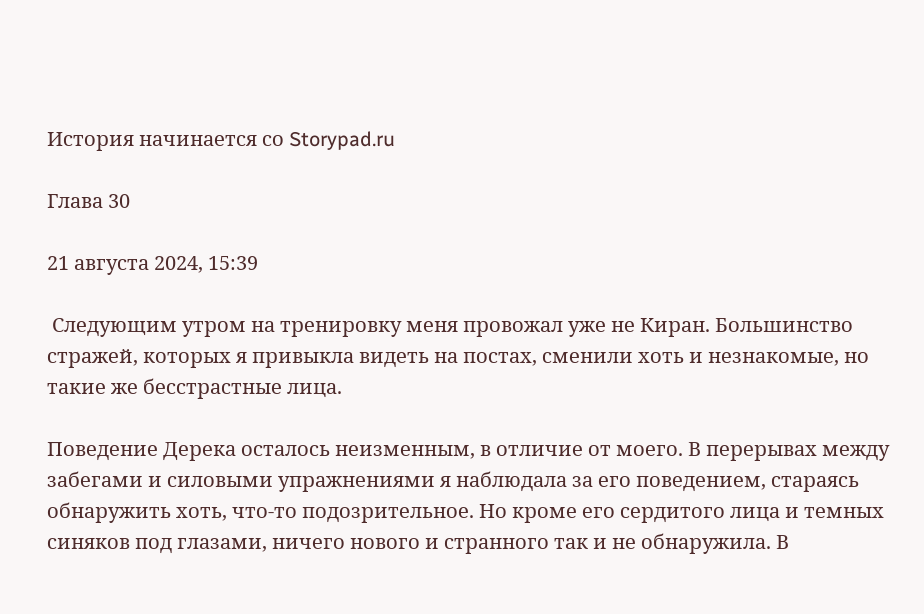История начинается со Storypad.ru

Глава 30

21 августа 2024, 15:39

 Следующим утром на тренировку меня провожал уже не Киран. Большинство стражей, которых я привыкла видеть на постах, сменили хоть и незнакомые, но такие же бесстрастные лица.

Поведение Дерека осталось неизменным, в отличие от моего. В перерывах между забегами и силовыми упражнениями я наблюдала за его поведением, стараясь обнаружить хоть, что-то подозрительное. Но кроме его сердитого лица и темных синяков под глазами, ничего нового и странного так и не обнаружила. В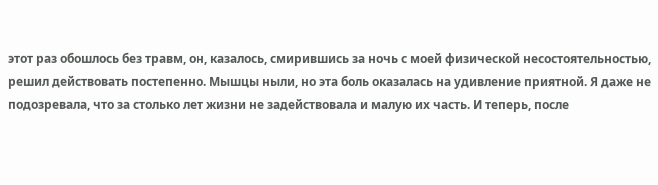этот раз обошлось без травм, он, казалось, смирившись за ночь с моей физической несостоятельностью, решил действовать постепенно. Мышцы ныли, но эта боль оказалась на удивление приятной. Я даже не подозревала, что за столько лет жизни не задействовала и малую их часть. И теперь, после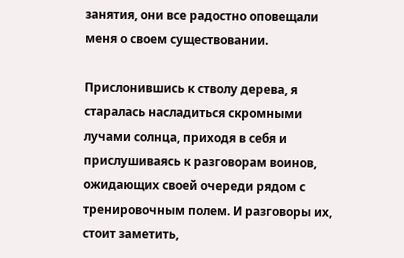занятия, они все радостно оповещали меня о своем существовании.

Прислонившись к стволу дерева, я старалась насладиться скромными лучами солнца, приходя в себя и прислушиваясь к разговорам воинов, ожидающих своей очереди рядом с тренировочным полем. И разговоры их, стоит заметить,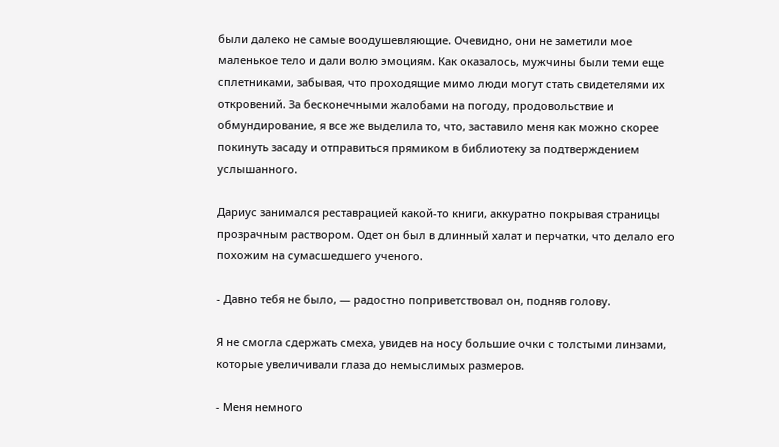были далеко не самые воодушевляющие. Очевидно, они не заметили мое маленькое тело и дали волю эмоциям. Как оказалось, мужчины были теми еще сплетниками, забывая, что проходящие мимо люди могут стать свидетелями их откровений. За бесконечными жалобами на погоду, продовольствие и обмундирование, я все же выделила то, что, заставило меня как можно скорее покинуть засаду и отправиться прямиком в библиотеку за подтверждением услышанного.

Дариус занимался реставрацией какой-то книги, аккуратно покрывая страницы прозрачным раствором. Одет он был в длинный халат и перчатки, что делало его похожим на сумасшедшего ученого.

- Давно тебя не было, — радостно поприветствовал он, подняв голову.

Я не смогла сдержать смеха, увидев на носу большие очки с толстыми линзами, которые увеличивали глаза до немыслимых размеров.

- Меня немного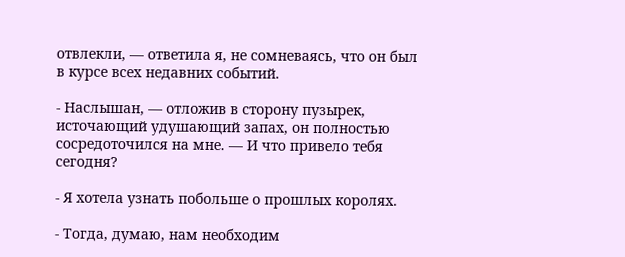отвлекли, — ответила я, не сомневаясь, что он был в курсе всех недавних событий.

- Наслышан, — отложив в сторону пузырек, источающий удушающий запах, он полностью сосредоточился на мне. — И что привело тебя сегодня?

- Я хотела узнать побольше о прошлых королях.

- Тогда, думаю, нам необходим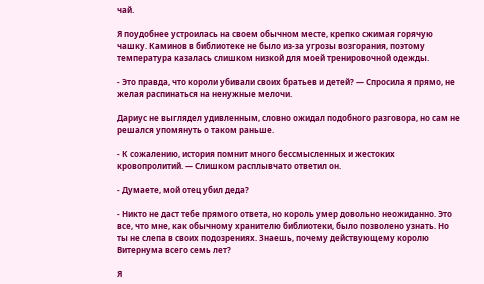чай.

Я поудобнее устроилась на своем обычном месте, крепко сжимая горячую чашку. Каминов в библиотеке не было из-за угрозы возгорания, поэтому температура казалась слишком низкой для моей тренировочной одежды.

- Это правда, что короли убивали своих братьев и детей? — Спросила я прямо, не желая распинаться на ненужные мелочи.

Дариус не выглядел удивленным, словно ожидал подобного разговора, но сам не решался упомянуть о таком раньше.

- К сожалению, история помнит много бессмысленных и жестоких кровопролитий. — Слишком расплывчато ответил он.

- Думаете, мой отец убил деда?

- Никто не даст тебе прямого ответа, но король умер довольно неожиданно. Это все, что мне, как обычному хранителю библиотеки, было позволено узнать. Но ты не слепа в своих подозрениях. Знаешь, почему действующему королю Витернума всего семь лет?

Я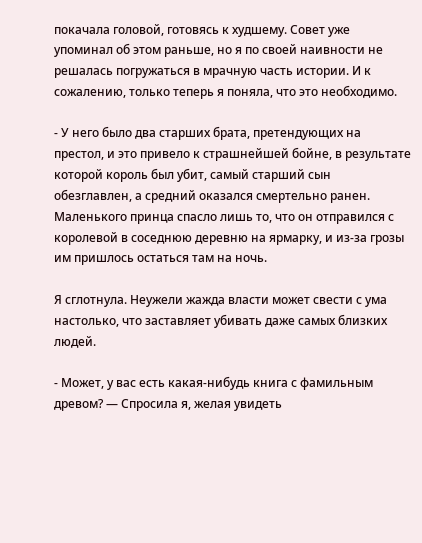покачала головой, готовясь к худшему. Совет уже упоминал об этом раньше, но я по своей наивности не решалась погружаться в мрачную часть истории. И к сожалению, только теперь я поняла, что это необходимо.

- У него было два старших брата, претендующих на престол, и это привело к страшнейшей бойне, в результате которой король был убит, самый старший сын обезглавлен, а средний оказался смертельно ранен. Маленького принца спасло лишь то, что он отправился с королевой в соседнюю деревню на ярмарку, и из-за грозы им пришлось остаться там на ночь.

Я сглотнула. Неужели жажда власти может свести с ума настолько, что заставляет убивать даже самых близких людей.

- Может, у вас есть какая-нибудь книга с фамильным древом? — Спросила я, желая увидеть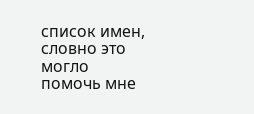список имен, словно это могло помочь мне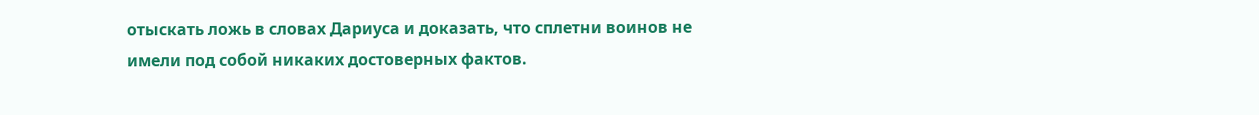отыскать ложь в словах Дариуса и доказать, что сплетни воинов не имели под собой никаких достоверных фактов.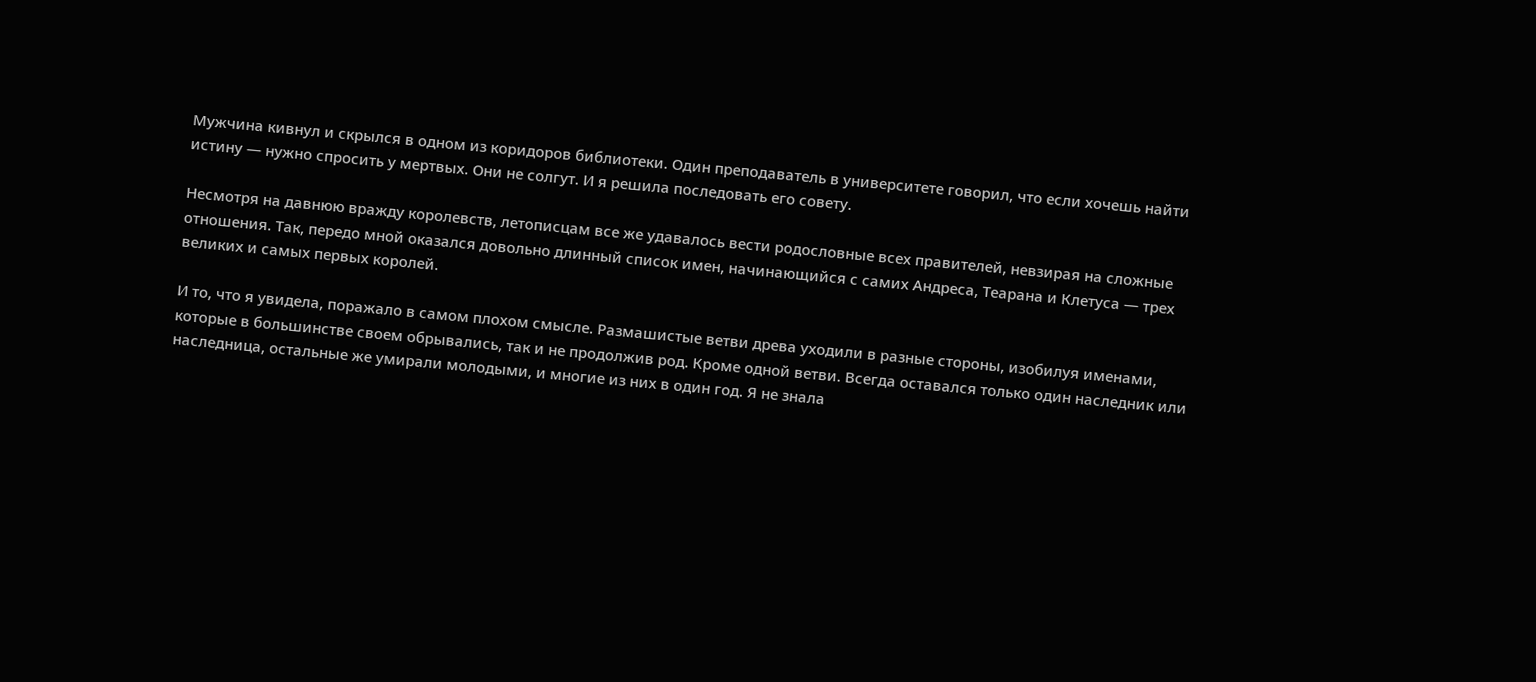Мужчина кивнул и скрылся в одном из коридоров библиотеки. Один преподаватель в университете говорил, что если хочешь найти истину — нужно спросить у мертвых. Они не солгут. И я решила последовать его совету.

Несмотря на давнюю вражду королевств, летописцам все же удавалось вести родословные всех правителей, невзирая на сложные отношения. Так, передо мной оказался довольно длинный список имен, начинающийся с самих Андреса, Теарана и Клетуса — трех великих и самых первых королей.

И то, что я увидела, поражало в самом плохом смысле. Размашистые ветви древа уходили в разные стороны, изобилуя именами, которые в большинстве своем обрывались, так и не продолжив род. Кроме одной ветви. Всегда оставался только один наследник или наследница, остальные же умирали молодыми, и многие из них в один год. Я не знала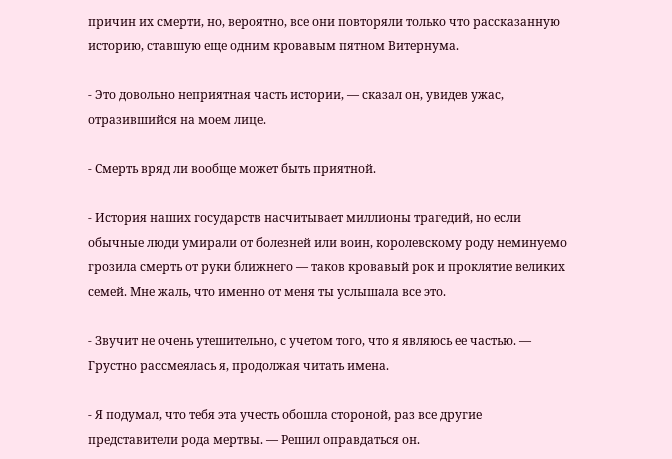причин их смерти, но, вероятно, все они повторяли только что рассказанную историю, ставшую еще одним кровавым пятном Витернума.

- Это довольно неприятная часть истории, — сказал он, увидев ужас, отразившийся на моем лице.

- Смерть вряд ли вообще может быть приятной.

- История наших государств насчитывает миллионы трагедий, но если обычные люди умирали от болезней или воин, королевскому роду неминуемо грозила смерть от руки ближнего — таков кровавый рок и проклятие великих семей. Мне жаль, что именно от меня ты услышала все это.

- Звучит не очень утешительно, с учетом того, что я являюсь ее частью. — Грустно рассмеялась я, продолжая читать имена.

- Я подумал, что тебя эта учесть обошла стороной, раз все другие представители рода мертвы. — Решил оправдаться он.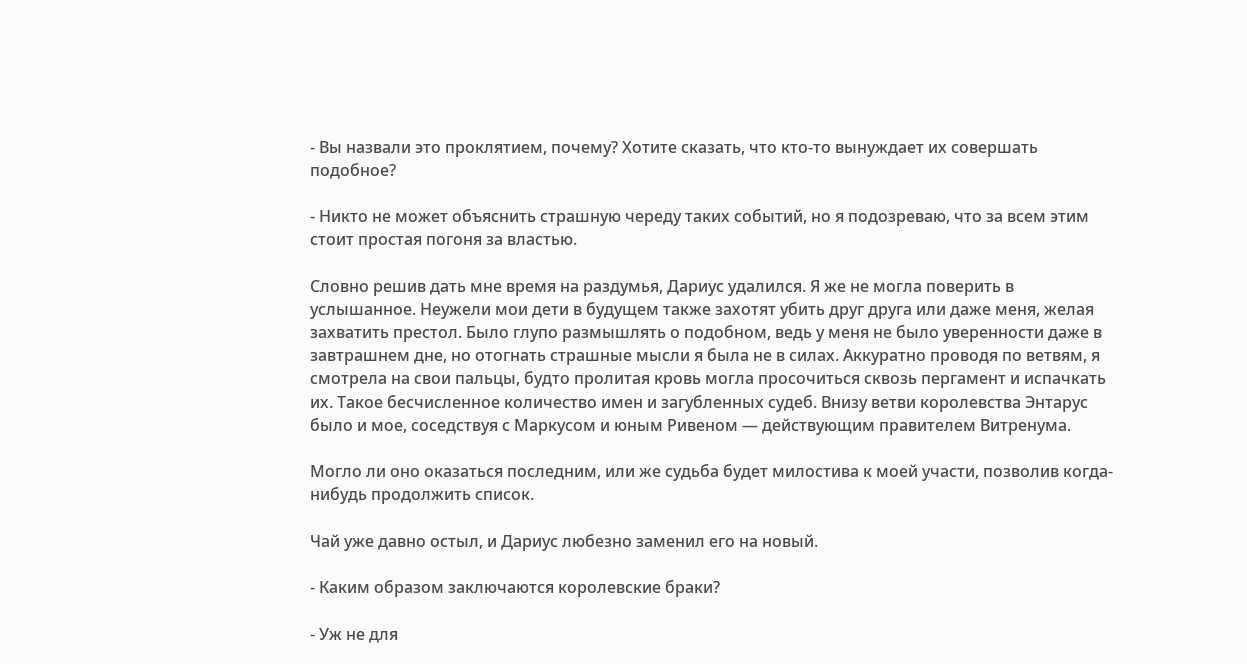- Вы назвали это проклятием, почему? Хотите сказать, что кто-то вынуждает их совершать подобное?

- Никто не может объяснить страшную череду таких событий, но я подозреваю, что за всем этим стоит простая погоня за властью.

Словно решив дать мне время на раздумья, Дариус удалился. Я же не могла поверить в услышанное. Неужели мои дети в будущем также захотят убить друг друга или даже меня, желая захватить престол. Было глупо размышлять о подобном, ведь у меня не было уверенности даже в завтрашнем дне, но отогнать страшные мысли я была не в силах. Аккуратно проводя по ветвям, я смотрела на свои пальцы, будто пролитая кровь могла просочиться сквозь пергамент и испачкать их. Такое бесчисленное количество имен и загубленных судеб. Внизу ветви королевства Энтарус было и мое, соседствуя с Маркусом и юным Ривеном — действующим правителем Витренума.

Могло ли оно оказаться последним, или же судьба будет милостива к моей участи, позволив когда-нибудь продолжить список.

Чай уже давно остыл, и Дариус любезно заменил его на новый.

- Каким образом заключаются королевские браки?

- Уж не для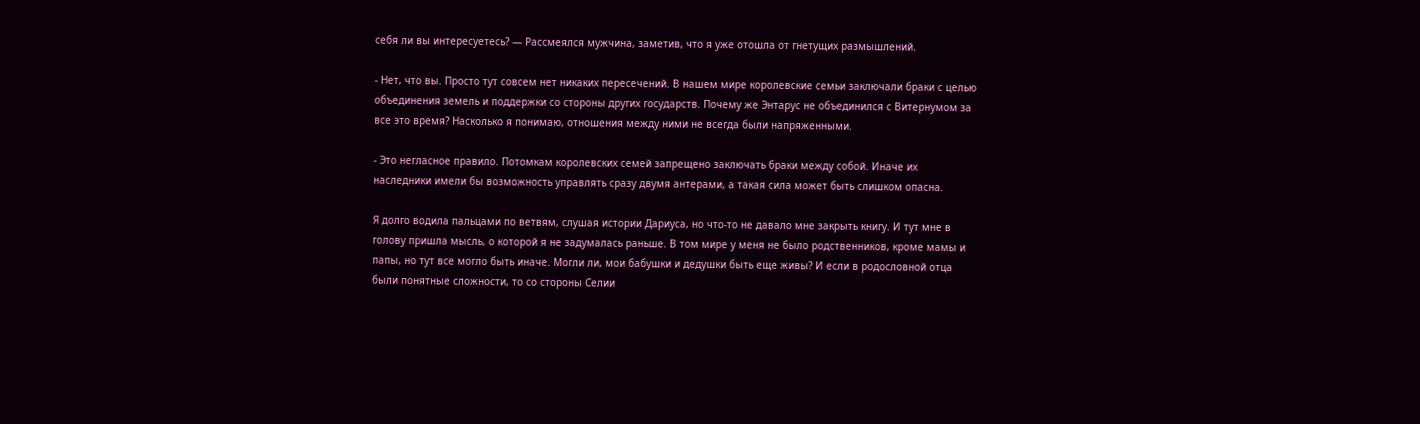себя ли вы интересуетесь? — Рассмеялся мужчина, заметив, что я уже отошла от гнетущих размышлений.

- Нет, что вы. Просто тут совсем нет никаких пересечений. В нашем мире королевские семьи заключали браки с целью объединения земель и поддержки со стороны других государств. Почему же Энтарус не объединился с Витернумом за все это время? Насколько я понимаю, отношения между ними не всегда были напряженными.

- Это негласное правило. Потомкам королевских семей запрещено заключать браки между собой. Иначе их наследники имели бы возможность управлять сразу двумя антерами, а такая сила может быть слишком опасна.

Я долго водила пальцами по ветвям, слушая истории Дариуса, но что-то не давало мне закрыть книгу. И тут мне в голову пришла мысль, о которой я не задумалась раньше. В том мире у меня не было родственников, кроме мамы и папы, но тут все могло быть иначе. Могли ли, мои бабушки и дедушки быть еще живы? И если в родословной отца были понятные сложности, то со стороны Селии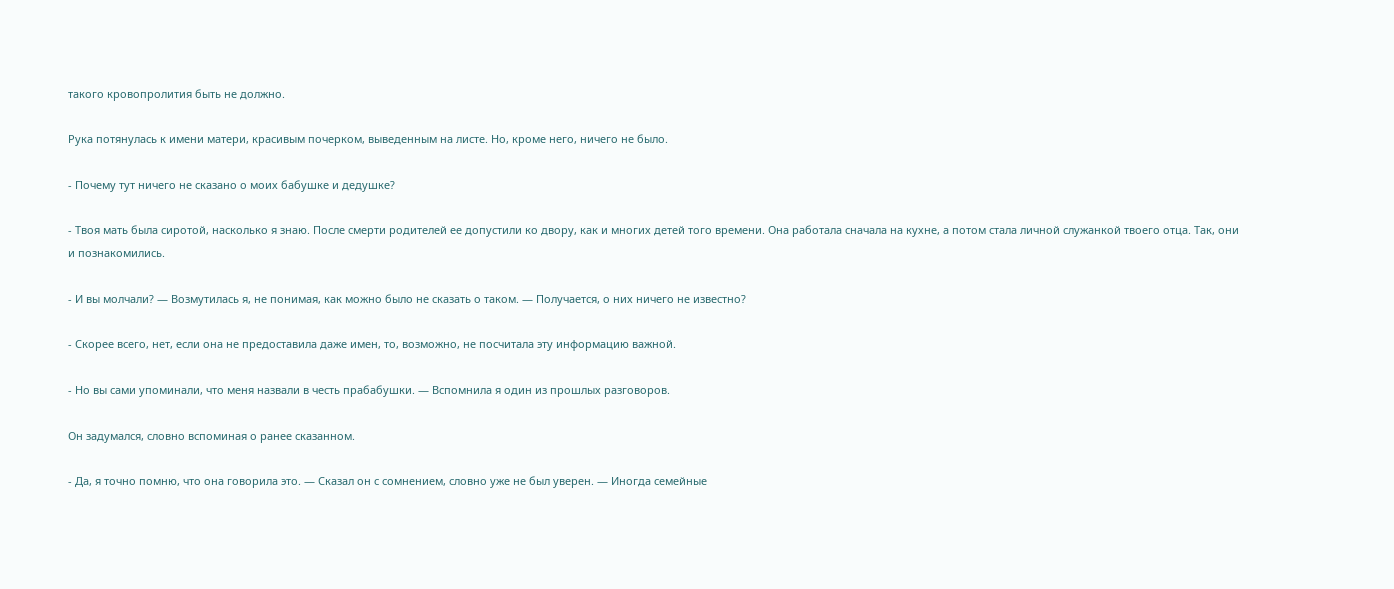такого кровопролития быть не должно.

Рука потянулась к имени матери, красивым почерком, выведенным на листе. Но, кроме него, ничего не было.

- Почему тут ничего не сказано о моих бабушке и дедушке?

- Твоя мать была сиротой, насколько я знаю. После смерти родителей ее допустили ко двору, как и многих детей того времени. Она работала сначала на кухне, а потом стала личной служанкой твоего отца. Так, они и познакомились.

- И вы молчали? — Возмутилась я, не понимая, как можно было не сказать о таком. — Получается, о них ничего не известно?

- Скорее всего, нет, если она не предоставила даже имен, то, возможно, не посчитала эту информацию важной.

- Но вы сами упоминали, что меня назвали в честь прабабушки. — Вспомнила я один из прошлых разговоров.

Он задумался, словно вспоминая о ранее сказанном.

- Да, я точно помню, что она говорила это. — Сказал он с сомнением, словно уже не был уверен. — Иногда семейные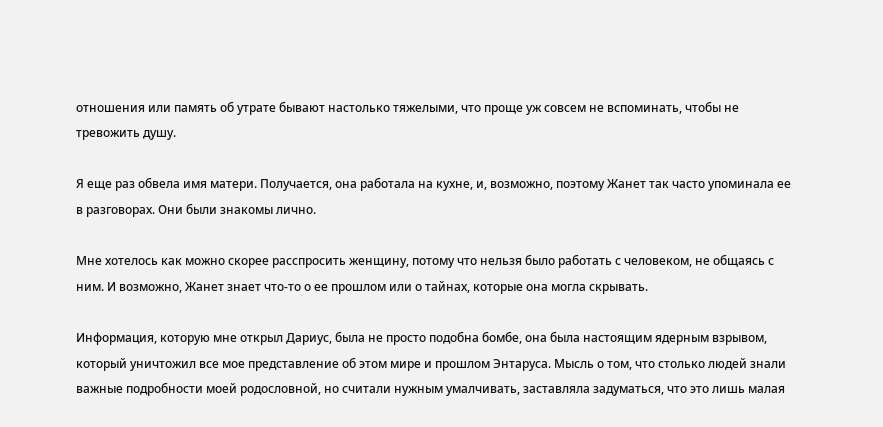отношения или память об утрате бывают настолько тяжелыми, что проще уж совсем не вспоминать, чтобы не тревожить душу.

Я еще раз обвела имя матери. Получается, она работала на кухне, и, возможно, поэтому Жанет так часто упоминала ее в разговорах. Они были знакомы лично.

Мне хотелось как можно скорее расспросить женщину, потому что нельзя было работать с человеком, не общаясь с ним. И возможно, Жанет знает что-то о ее прошлом или о тайнах, которые она могла скрывать.

Информация, которую мне открыл Дариус, была не просто подобна бомбе, она была настоящим ядерным взрывом, который уничтожил все мое представление об этом мире и прошлом Энтаруса. Мысль о том, что столько людей знали важные подробности моей родословной, но считали нужным умалчивать, заставляла задуматься, что это лишь малая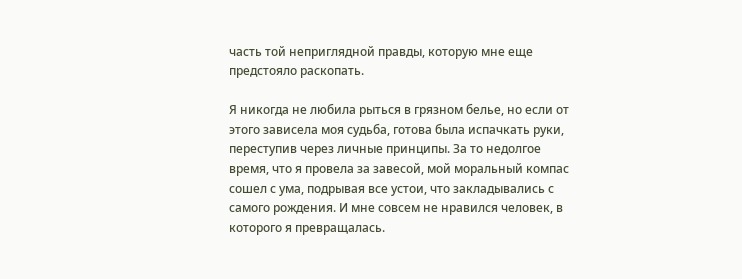часть той неприглядной правды, которую мне еще предстояло раскопать.

Я никогда не любила рыться в грязном белье, но если от этого зависела моя судьба, готова была испачкать руки, переступив через личные принципы. За то недолгое время, что я провела за завесой, мой моральный компас сошел с ума, подрывая все устои, что закладывались с самого рождения. И мне совсем не нравился человек, в которого я превращалась.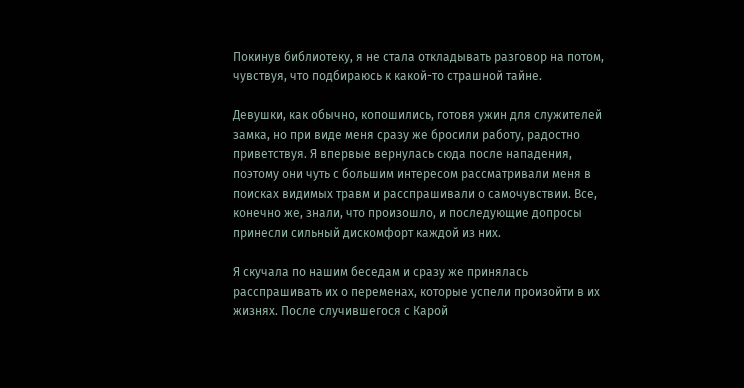Покинув библиотеку, я не стала откладывать разговор на потом, чувствуя, что подбираюсь к какой-то страшной тайне.

Девушки, как обычно, копошились, готовя ужин для служителей замка, но при виде меня сразу же бросили работу, радостно приветствуя. Я впервые вернулась сюда после нападения, поэтому они чуть с большим интересом рассматривали меня в поисках видимых травм и расспрашивали о самочувствии. Все, конечно же, знали, что произошло, и последующие допросы принесли сильный дискомфорт каждой из них.

Я скучала по нашим беседам и сразу же принялась расспрашивать их о переменах, которые успели произойти в их жизнях. После случившегося с Карой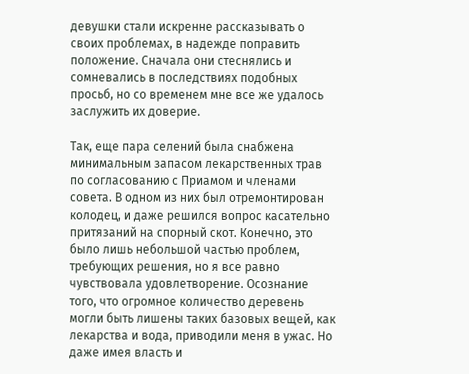девушки стали искренне рассказывать о своих проблемах, в надежде поправить положение. Сначала они стеснялись и сомневались в последствиях подобных просьб, но со временем мне все же удалось заслужить их доверие.

Так, еще пара селений была снабжена минимальным запасом лекарственных трав по согласованию с Приамом и членами совета. В одном из них был отремонтирован колодец, и даже решился вопрос касательно притязаний на спорный скот. Конечно, это было лишь небольшой частью проблем, требующих решения, но я все равно чувствовала удовлетворение. Осознание того, что огромное количество деревень могли быть лишены таких базовых вещей, как лекарства и вода, приводили меня в ужас. Но даже имея власть и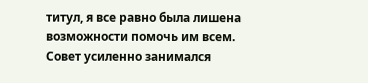титул, я все равно была лишена возможности помочь им всем. Совет усиленно занимался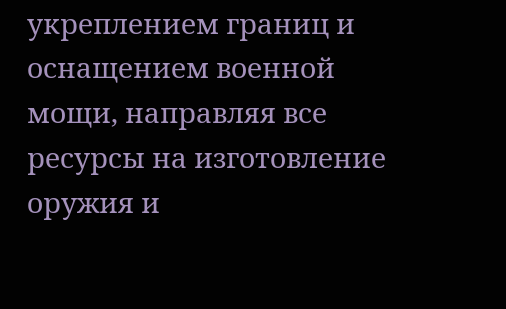укреплением границ и оснащением военной мощи, направляя все ресурсы на изготовление оружия и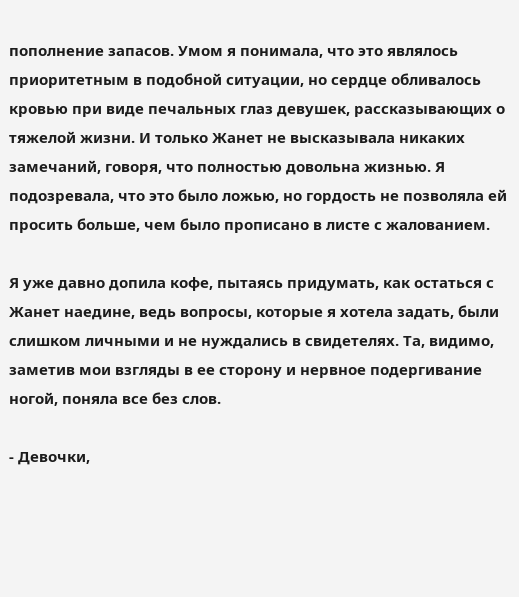пополнение запасов. Умом я понимала, что это являлось приоритетным в подобной ситуации, но сердце обливалось кровью при виде печальных глаз девушек, рассказывающих о тяжелой жизни. И только Жанет не высказывала никаких замечаний, говоря, что полностью довольна жизнью. Я подозревала, что это было ложью, но гордость не позволяла ей просить больше, чем было прописано в листе с жалованием.

Я уже давно допила кофе, пытаясь придумать, как остаться с Жанет наедине, ведь вопросы, которые я хотела задать, были слишком личными и не нуждались в свидетелях. Та, видимо, заметив мои взгляды в ее сторону и нервное подергивание ногой, поняла все без слов.

- Девочки,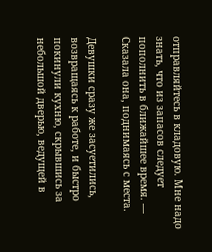отправляйтесь в кладовую. Мне надо знать, что из запасов следует пополнить в ближайшее время. — Сказала она, поднимаясь с места.

Девушки сразу же засуетились, возвращаясь к работе, и быстро покинули кухню, скрывшись за небольшой дверью, ведущей в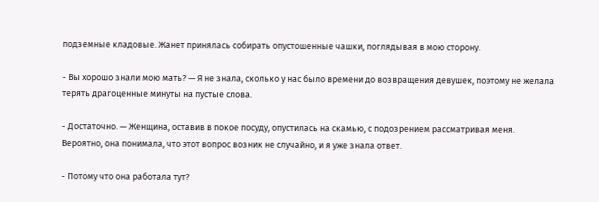подземные кладовые. Жанет принялась собирать опустошенные чашки, поглядывая в мою сторону.

- Вы хорошо знали мою мать? — Я не знала, сколько у нас было времени до возвращения девушек, поэтому не желала терять драгоценные минуты на пустые слова.

- Достаточно. — Женщина, оставив в покое посуду, опустилась на скамью, с подозрением рассматривая меня. Вероятно, она понимала, что этот вопрос возник не случайно, и я уже знала ответ.

- Потому что она работала тут?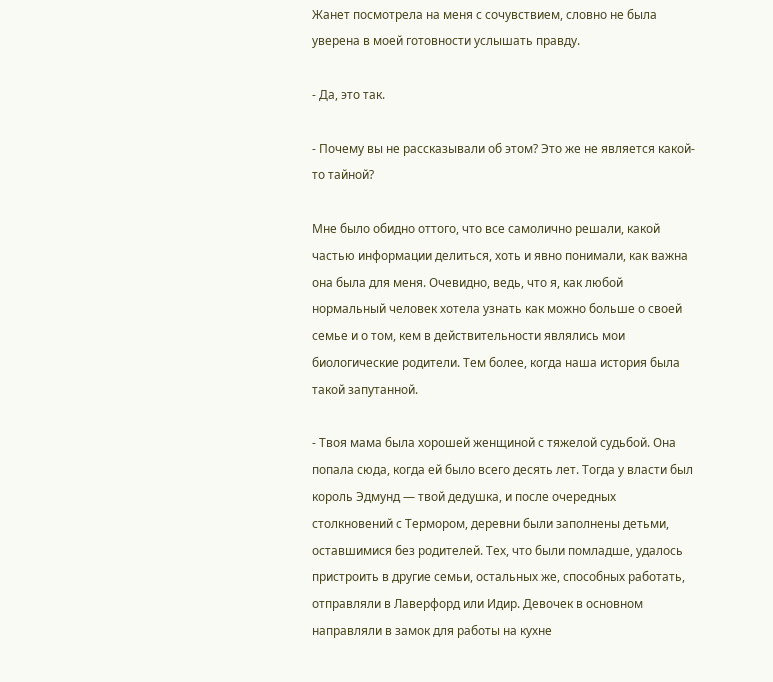Жанет посмотрела на меня с сочувствием, словно не была уверена в моей готовности услышать правду.

- Да, это так.

- Почему вы не рассказывали об этом? Это же не является какой-то тайной?

Мне было обидно оттого, что все самолично решали, какой частью информации делиться, хоть и явно понимали, как важна она была для меня. Очевидно, ведь, что я, как любой нормальный человек хотела узнать как можно больше о своей семье и о том, кем в действительности являлись мои биологические родители. Тем более, когда наша история была такой запутанной.

- Твоя мама была хорошей женщиной с тяжелой судьбой. Она попала сюда, когда ей было всего десять лет. Тогда у власти был король Эдмунд — твой дедушка, и после очередных столкновений с Термором, деревни были заполнены детьми, оставшимися без родителей. Тех, что были помладше, удалось пристроить в другие семьи, остальных же, способных работать, отправляли в Лаверфорд или Идир. Девочек в основном направляли в замок для работы на кухне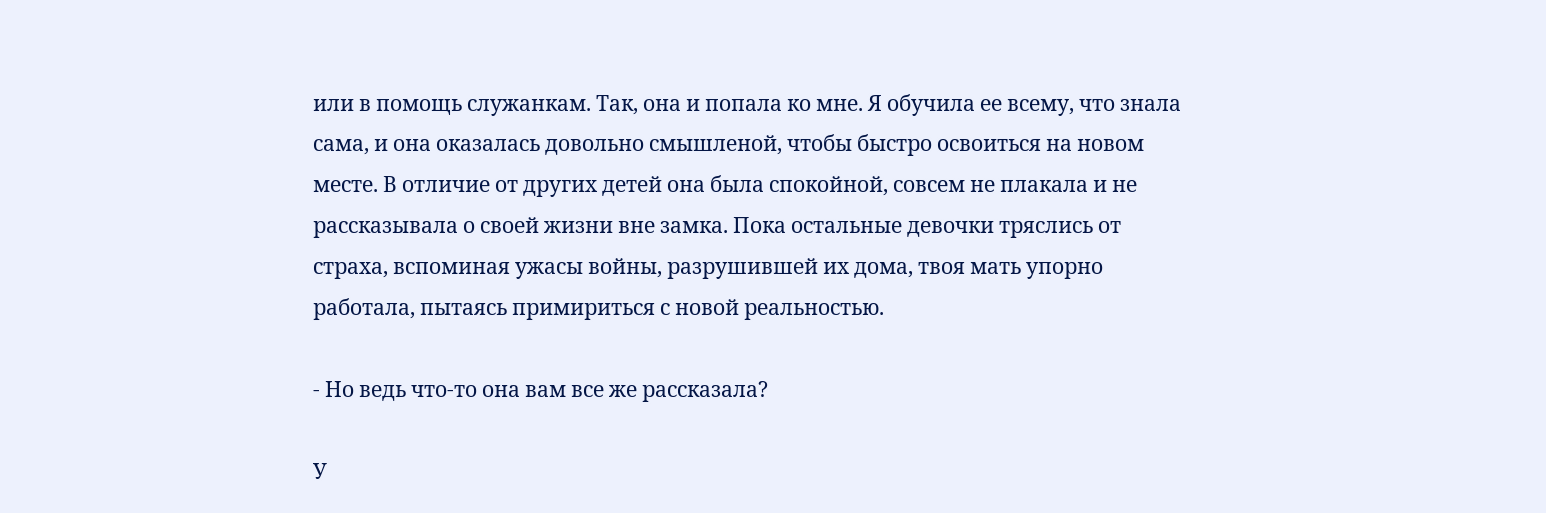или в помощь служанкам. Так, она и попала ко мне. Я обучила ее всему, что знала сама, и она оказалась довольно смышленой, чтобы быстро освоиться на новом месте. В отличие от других детей она была спокойной, совсем не плакала и не рассказывала о своей жизни вне замка. Пока остальные девочки тряслись от страха, вспоминая ужасы войны, разрушившей их дома, твоя мать упорно работала, пытаясь примириться с новой реальностью.

- Но ведь что-то она вам все же рассказала?

У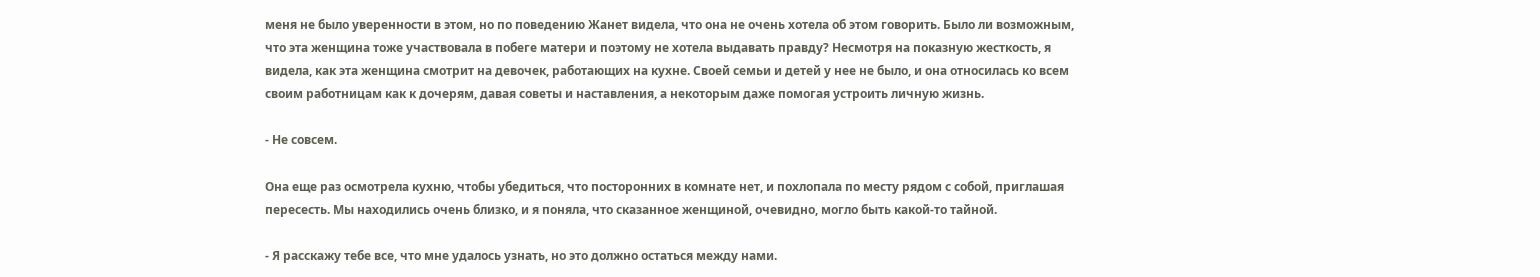меня не было уверенности в этом, но по поведению Жанет видела, что она не очень хотела об этом говорить. Было ли возможным, что эта женщина тоже участвовала в побеге матери и поэтому не хотела выдавать правду? Несмотря на показную жесткость, я видела, как эта женщина смотрит на девочек, работающих на кухне. Своей семьи и детей у нее не было, и она относилась ко всем своим работницам как к дочерям, давая советы и наставления, а некоторым даже помогая устроить личную жизнь.

- Не совсем.

Она еще раз осмотрела кухню, чтобы убедиться, что посторонних в комнате нет, и похлопала по месту рядом с собой, приглашая пересесть. Мы находились очень близко, и я поняла, что сказанное женщиной, очевидно, могло быть какой-то тайной.

- Я расскажу тебе все, что мне удалось узнать, но это должно остаться между нами.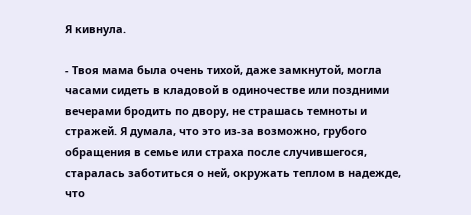Я кивнула.

- Твоя мама была очень тихой, даже замкнутой, могла часами сидеть в кладовой в одиночестве или поздними вечерами бродить по двору, не страшась темноты и стражей. Я думала, что это из-за возможно, грубого обращения в семье или страха после случившегося, старалась заботиться о ней, окружать теплом в надежде, что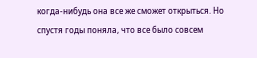когда-нибудь она все же сможет открыться. Но спустя годы поняла, что все было совсем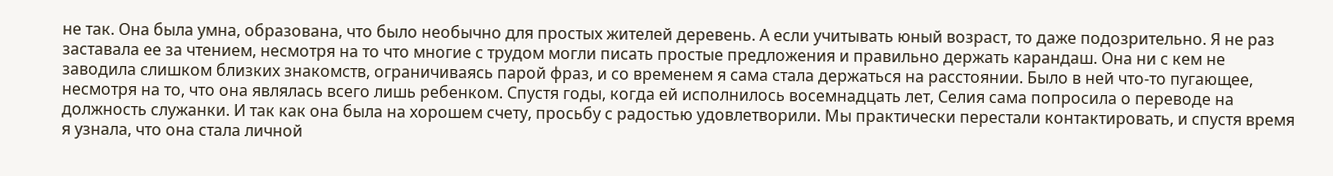не так. Она была умна, образована, что было необычно для простых жителей деревень. А если учитывать юный возраст, то даже подозрительно. Я не раз заставала ее за чтением, несмотря на то что многие с трудом могли писать простые предложения и правильно держать карандаш. Она ни с кем не заводила слишком близких знакомств, ограничиваясь парой фраз, и со временем я сама стала держаться на расстоянии. Было в ней что-то пугающее, несмотря на то, что она являлась всего лишь ребенком. Спустя годы, когда ей исполнилось восемнадцать лет, Селия сама попросила о переводе на должность служанки. И так как она была на хорошем счету, просьбу с радостью удовлетворили. Мы практически перестали контактировать, и спустя время я узнала, что она стала личной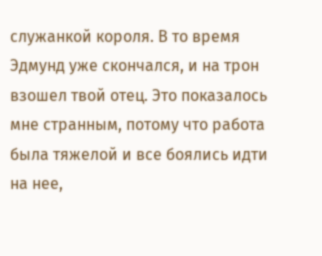служанкой короля. В то время Эдмунд уже скончался, и на трон взошел твой отец. Это показалось мне странным, потому что работа была тяжелой и все боялись идти на нее,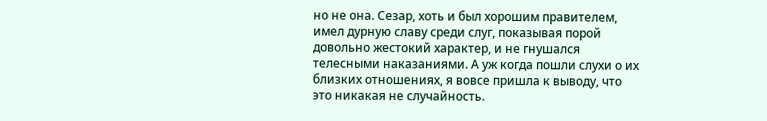но не она. Сезар, хоть и был хорошим правителем, имел дурную славу среди слуг, показывая порой довольно жестокий характер, и не гнушался телесными наказаниями. А уж когда пошли слухи о их близких отношениях, я вовсе пришла к выводу, что это никакая не случайность.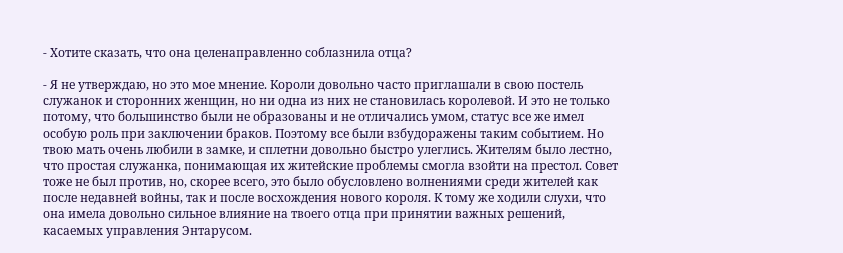- Хотите сказать, что она целенаправленно соблазнила отца?

- Я не утверждаю, но это мое мнение. Короли довольно часто приглашали в свою постель служанок и сторонних женщин, но ни одна из них не становилась королевой. И это не только потому, что большинство были не образованы и не отличались умом, статус все же имел особую роль при заключении браков. Поэтому все были взбудоражены таким событием. Но твою мать очень любили в замке, и сплетни довольно быстро улеглись. Жителям было лестно, что простая служанка, понимающая их житейские проблемы смогла взойти на престол. Совет тоже не был против, но, скорее всего, это было обусловлено волнениями среди жителей как после недавней войны, так и после восхождения нового короля. К тому же ходили слухи, что она имела довольно сильное влияние на твоего отца при принятии важных решений, касаемых управления Энтарусом.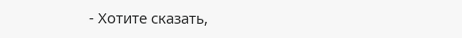- Хотите сказать,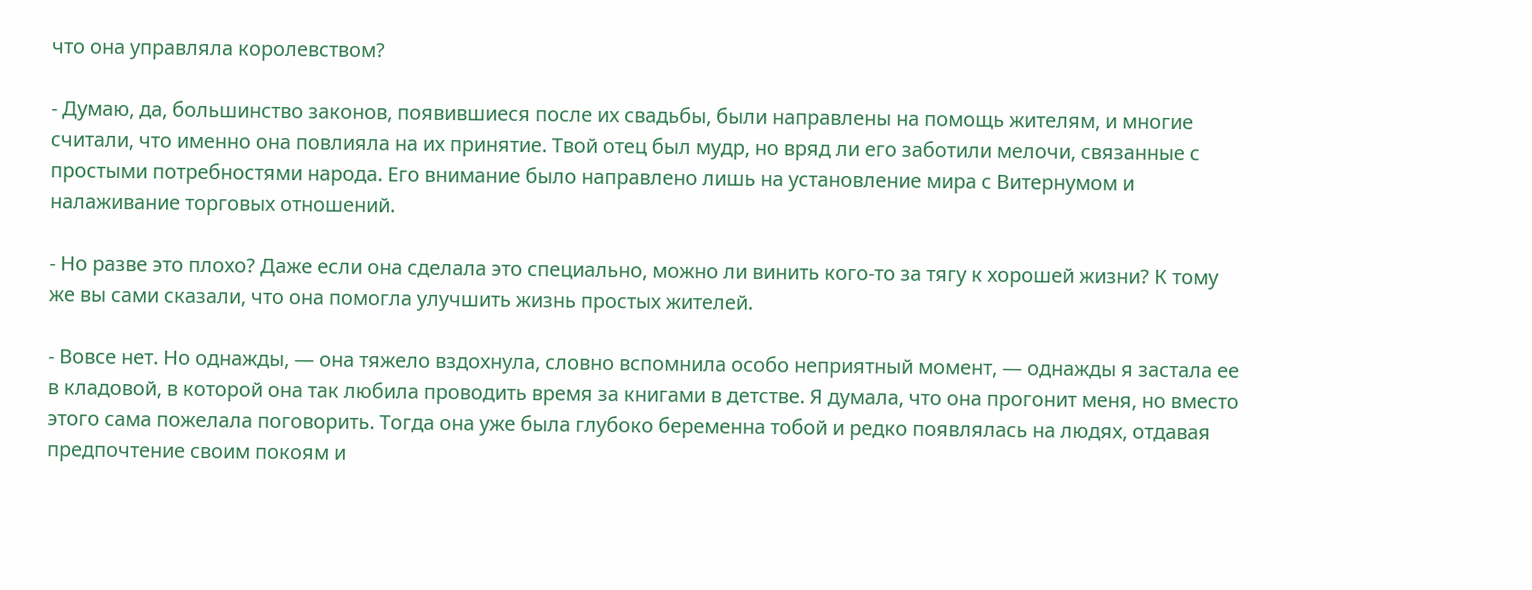что она управляла королевством?

- Думаю, да, большинство законов, появившиеся после их свадьбы, были направлены на помощь жителям, и многие считали, что именно она повлияла на их принятие. Твой отец был мудр, но вряд ли его заботили мелочи, связанные с простыми потребностями народа. Его внимание было направлено лишь на установление мира с Витернумом и налаживание торговых отношений.

- Но разве это плохо? Даже если она сделала это специально, можно ли винить кого-то за тягу к хорошей жизни? К тому же вы сами сказали, что она помогла улучшить жизнь простых жителей.

- Вовсе нет. Но однажды, — она тяжело вздохнула, словно вспомнила особо неприятный момент, — однажды я застала ее в кладовой, в которой она так любила проводить время за книгами в детстве. Я думала, что она прогонит меня, но вместо этого сама пожелала поговорить. Тогда она уже была глубоко беременна тобой и редко появлялась на людях, отдавая предпочтение своим покоям и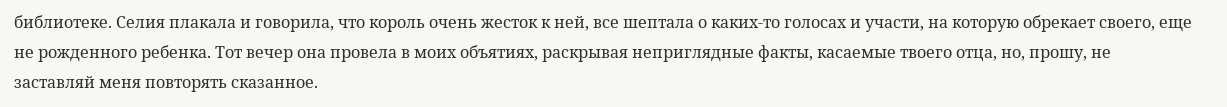библиотеке. Селия плакала и говорила, что король очень жесток к ней, все шептала о каких-то голосах и участи, на которую обрекает своего, еще не рожденного ребенка. Тот вечер она провела в моих объятиях, раскрывая неприглядные факты, касаемые твоего отца, но, прошу, не заставляй меня повторять сказанное.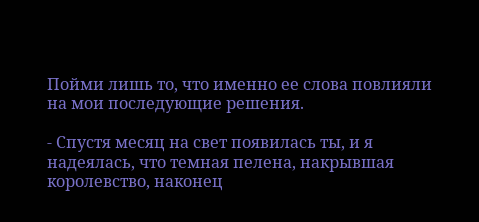Пойми лишь то, что именно ее слова повлияли на мои последующие решения.

- Спустя месяц на свет появилась ты, и я надеялась, что темная пелена, накрывшая королевство, наконец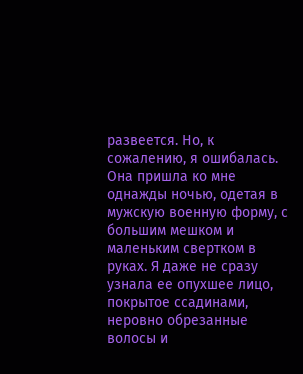развеется. Но, к сожалению, я ошибалась. Она пришла ко мне однажды ночью, одетая в мужскую военную форму, с большим мешком и маленьким свертком в руках. Я даже не сразу узнала ее опухшее лицо, покрытое ссадинами, неровно обрезанные волосы и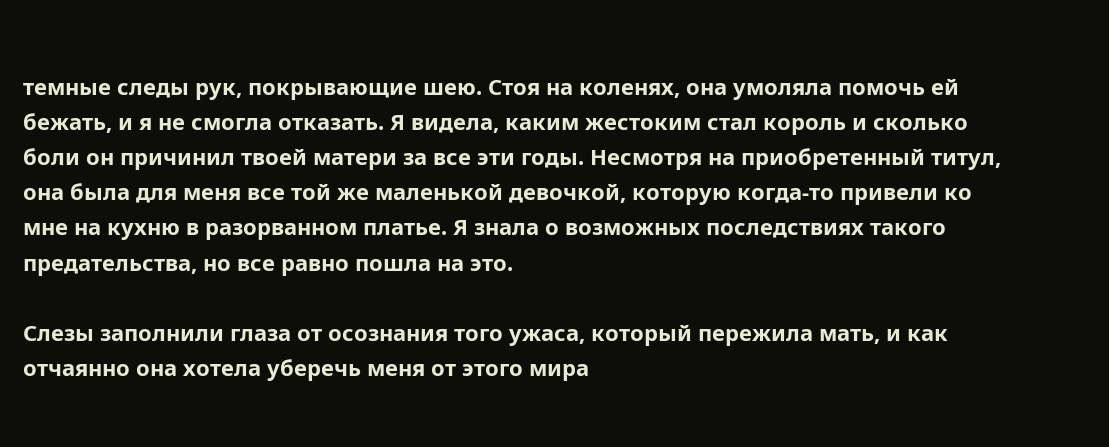темные следы рук, покрывающие шею. Стоя на коленях, она умоляла помочь ей бежать, и я не смогла отказать. Я видела, каким жестоким стал король и сколько боли он причинил твоей матери за все эти годы. Несмотря на приобретенный титул, она была для меня все той же маленькой девочкой, которую когда-то привели ко мне на кухню в разорванном платье. Я знала о возможных последствиях такого предательства, но все равно пошла на это.

Слезы заполнили глаза от осознания того ужаса, который пережила мать, и как отчаянно она хотела уберечь меня от этого мира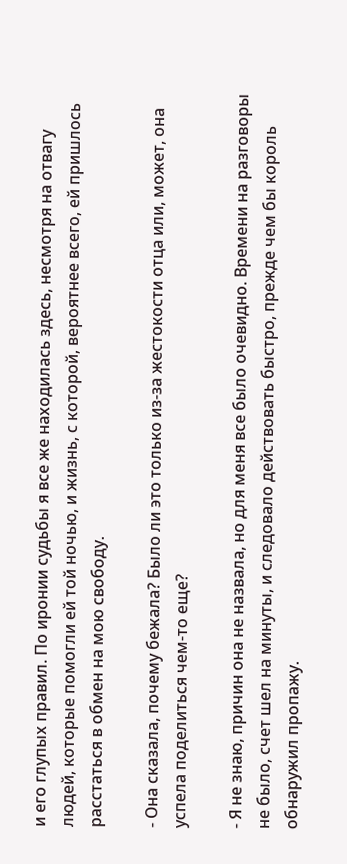и его глупых правил. По иронии судьбы я все же находилась здесь, несмотря на отвагу людей, которые помогли ей той ночью, и жизнь, с которой, вероятнее всего, ей пришлось расстаться в обмен на мою свободу.

- Она сказала, почему бежала? Было ли это только из-за жестокости отца или, может, она успела поделиться чем-то еще?

- Я не знаю, причин она не назвала, но для меня все было очевидно. Времени на разговоры не было, счет шел на минуты, и следовало действовать быстро, прежде чем бы король обнаружил пропажу.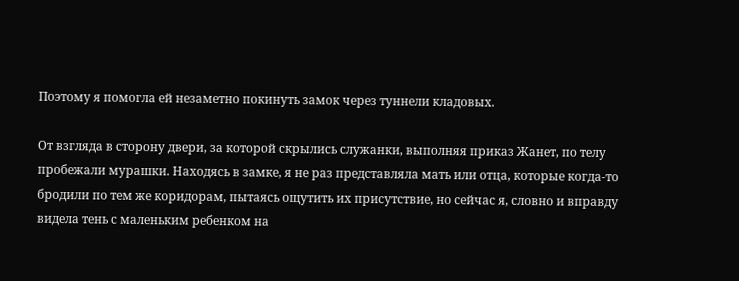Поэтому я помогла ей незаметно покинуть замок через туннели кладовых.

От взгляда в сторону двери, за которой скрылись служанки, выполняя приказ Жанет, по телу пробежали мурашки. Находясь в замке, я не раз представляла мать или отца, которые когда-то бродили по тем же коридорам, пытаясь ощутить их присутствие, но сейчас я, словно и вправду видела тень с маленьким ребенком на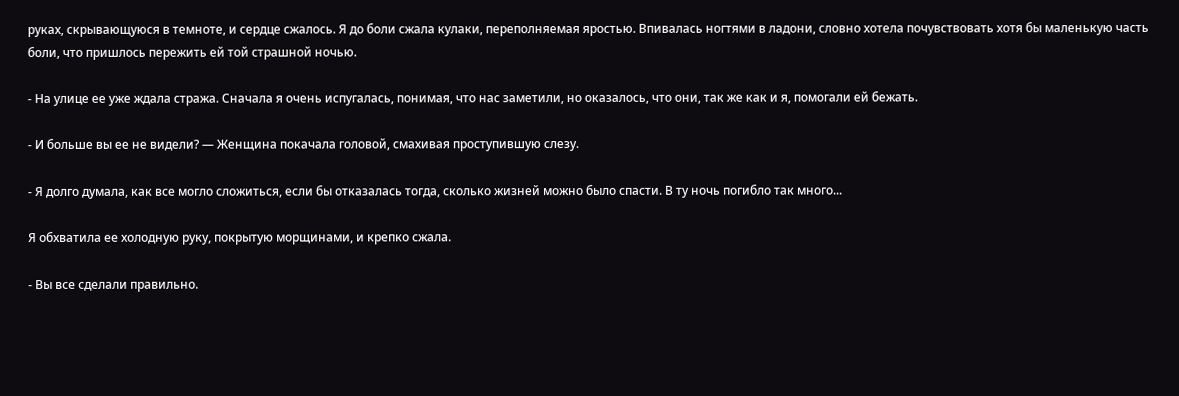руках, скрывающуюся в темноте, и сердце сжалось. Я до боли сжала кулаки, переполняемая яростью. Впивалась ногтями в ладони, словно хотела почувствовать хотя бы маленькую часть боли, что пришлось пережить ей той страшной ночью.

- На улице ее уже ждала стража. Сначала я очень испугалась, понимая, что нас заметили, но оказалось, что они, так же как и я, помогали ей бежать.

- И больше вы ее не видели? — Женщина покачала головой, смахивая проступившую слезу.

- Я долго думала, как все могло сложиться, если бы отказалась тогда, сколько жизней можно было спасти. В ту ночь погибло так много...

Я обхватила ее холодную руку, покрытую морщинами, и крепко сжала.

- Вы все сделали правильно.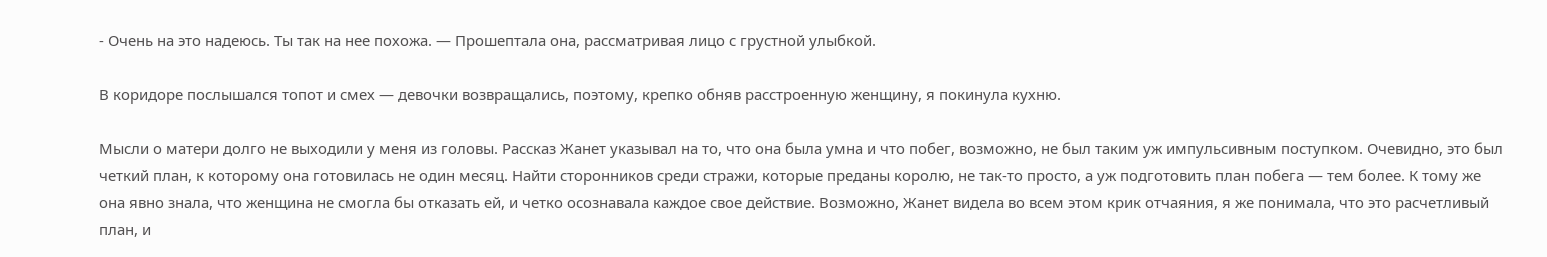- Очень на это надеюсь. Ты так на нее похожа. — Прошептала она, рассматривая лицо с грустной улыбкой.

В коридоре послышался топот и смех — девочки возвращались, поэтому, крепко обняв расстроенную женщину, я покинула кухню.

Мысли о матери долго не выходили у меня из головы. Рассказ Жанет указывал на то, что она была умна и что побег, возможно, не был таким уж импульсивным поступком. Очевидно, это был четкий план, к которому она готовилась не один месяц. Найти сторонников среди стражи, которые преданы королю, не так-то просто, а уж подготовить план побега — тем более. К тому же она явно знала, что женщина не смогла бы отказать ей, и четко осознавала каждое свое действие. Возможно, Жанет видела во всем этом крик отчаяния, я же понимала, что это расчетливый план, и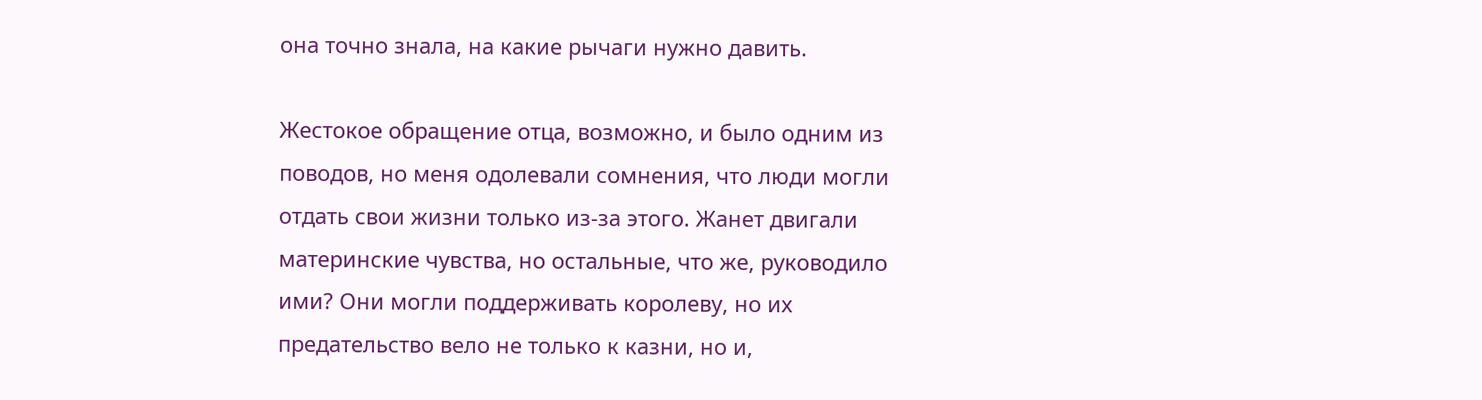она точно знала, на какие рычаги нужно давить.

Жестокое обращение отца, возможно, и было одним из поводов, но меня одолевали сомнения, что люди могли отдать свои жизни только из-за этого. Жанет двигали материнские чувства, но остальные, что же, руководило ими? Они могли поддерживать королеву, но их предательство вело не только к казни, но и,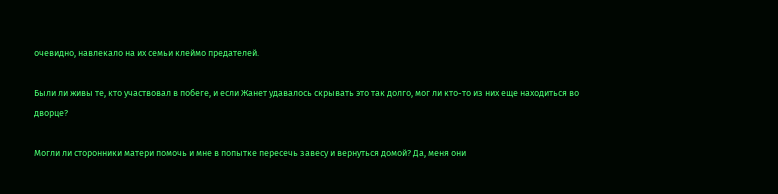очевидно, навлекало на их семьи клеймо предателей.

Были ли живы те, кто участвовал в побеге, и если Жанет удавалось скрывать это так долго, мог ли кто-то из них еще находиться во дворце?

Могли ли сторонники матери помочь и мне в попытке пересечь завесу и вернуться домой? Да, меня они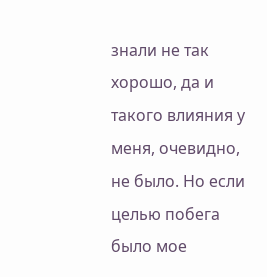знали не так хорошо, да и такого влияния у меня, очевидно, не было. Но если целью побега было мое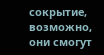сокрытие, возможно, они смогут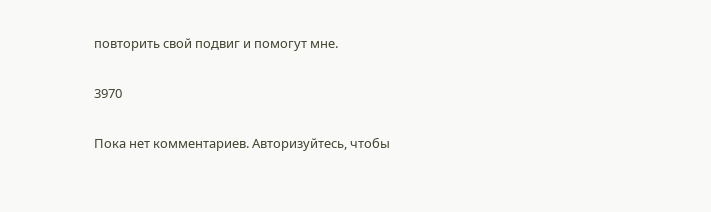повторить свой подвиг и помогут мне.

3970

Пока нет комментариев. Авторизуйтесь, чтобы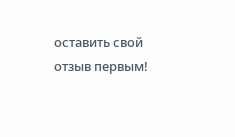оставить свой отзыв первым!